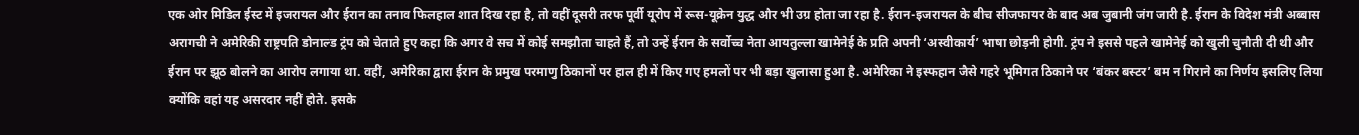एक ओर मिडिल ईस्ट में इजरायल और ईरान का तनाव फिलहाल शात दिख रहा है, तो वहीं दूसरी तरफ पूर्वी यूरोप में रूस-यूक्रेन युद्ध और भी उग्र होता जा रहा है. ईरान-इजरायल के बीच सीजफायर के बाद अब जुबानी जंग जारी है. ईरान के विदेश मंत्री अब्बास अरागची ने अमेरिकी राष्ट्रपति डोनाल्ड ट्रंप को चेताते हुए कहा कि अगर वे सच में कोई समझौता चाहते हैं, तो उन्हें ईरान के सर्वोच्च नेता आयतुल्ला खामेनेई के प्रति अपनी ‘अस्वीकार्य’ भाषा छोड़नी होगी. ट्रंप ने इससे पहले खामेनेई को खुली चुनौती दी थी और ईरान पर झूठ बोलने का आरोप लगाया था. वहीं, अमेरिका द्वारा ईरान के प्रमुख परमाणु ठिकानों पर हाल ही में किए गए हमलों पर भी बड़ा खुलासा हुआ है. अमेरिका ने इस्फहान जैसे गहरे भूमिगत ठिकाने पर ‘बंकर बस्टर’ बम न गिराने का निर्णय इसलिए लिया क्योंकि वहां यह असरदार नहीं होते. इसके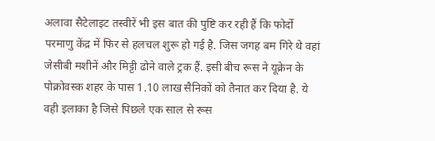अलावा सैटेलाइट तस्वीरें भी इस बात की पुष्टि कर रही हैं कि फोर्दो परमाणु केंद्र में फिर से हलचल शुरू हो गई है. जिस जगह बम गिरे थे वहां जेसीबी मशीनें और मिट्टी ढोने वाले ट्रक हैं. इसी बीच रूस ने यूक्रेन के पोक्रोवस्क शहर के पास 1.10 लाख सैनिकों को तैनात कर दिया है. ये वही इलाका है जिसे पिछले एक साल से रूस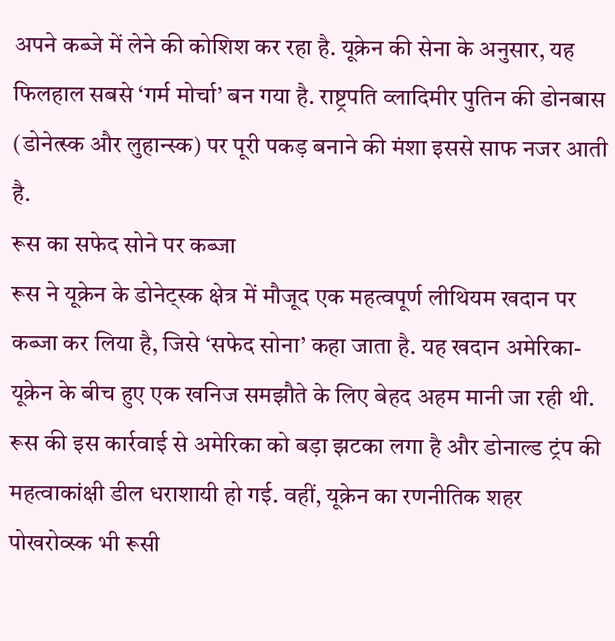अपने कब्जे में लेने की कोशिश कर रहा है. यूक्रेन की सेना के अनुसार, यह फिलहाल सबसे ‘गर्म मोर्चा’ बन गया है. राष्ट्रपति व्लादिमीर पुतिन की डोनबास (डोनेत्स्क और लुहान्स्क) पर पूरी पकड़ बनाने की मंशा इससे साफ नजर आती है.
रूस का सफेद सोने पर कब्जा
रूस ने यूक्रेन के डोनेट्स्क क्षेत्र में मौजूद एक महत्वपूर्ण लीथियम खदान पर कब्जा कर लिया है, जिसे ‘सफेद सोना’ कहा जाता है. यह खदान अमेरिका-यूक्रेन के बीच हुए एक खनिज समझौते के लिए बेहद अहम मानी जा रही थी. रूस की इस कार्रवाई से अमेरिका को बड़ा झटका लगा है और डोनाल्ड ट्रंप की महत्वाकांक्षी डील धराशायी हो गई. वहीं, यूक्रेन का रणनीतिक शहर पोखरोव्स्क भी रूसी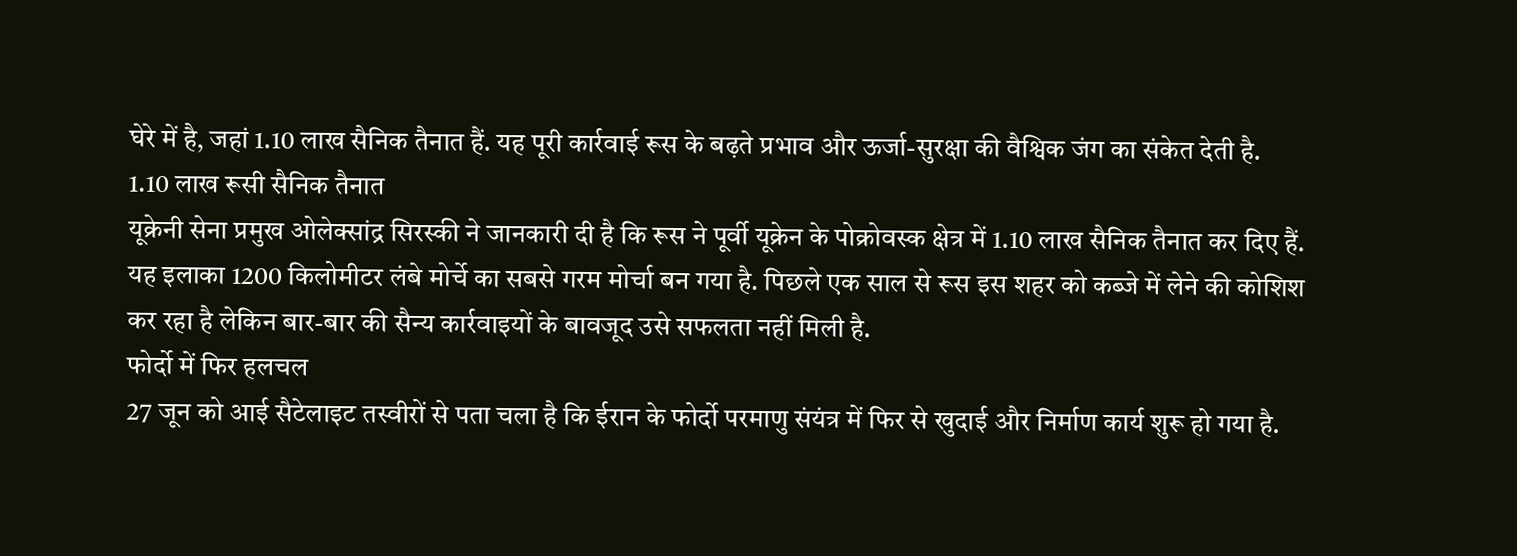घेरे में है, जहां 1.10 लाख सैनिक तैनात हैं. यह पूरी कार्रवाई रूस के बढ़ते प्रभाव और ऊर्जा-सुरक्षा की वैश्विक जंग का संकेत देती है.
1.10 लाख रूसी सैनिक तैनात
यूक्रेनी सेना प्रमुख ओलेक्सांद्र सिरस्की ने जानकारी दी है कि रूस ने पूर्वी यूक्रेन के पोक्रोवस्क क्षेत्र में 1.10 लाख सैनिक तैनात कर दिए हैं. यह इलाका 1200 किलोमीटर लंबे मोर्चे का सबसे गरम मोर्चा बन गया है. पिछले एक साल से रूस इस शहर को कब्जे में लेने की कोशिश कर रहा है लेकिन बार-बार की सैन्य कार्रवाइयों के बावजूद उसे सफलता नहीं मिली है.
फोर्दो में फिर हलचल
27 जून को आई सैटेलाइट तस्वीरों से पता चला है कि ईरान के फोर्दो परमाणु संयंत्र में फिर से खुदाई और निर्माण कार्य शुरू हो गया है.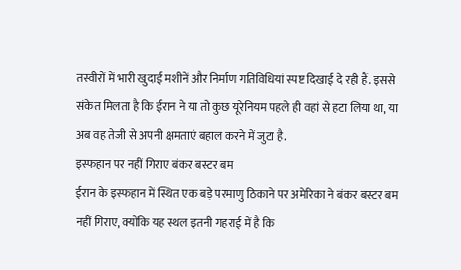तस्वीरों में भारी खुदाई मशीनें और निर्माण गतिविधियां स्पष्ट दिखाई दे रही हैं. इससे संकेत मिलता है कि ईरान ने या तो कुछ यूरेनियम पहले ही वहां से हटा लिया था, या अब वह तेजी से अपनी क्षमताएं बहाल करने में जुटा है.
इस्फहान पर नहीं गिराए बंकर बस्टर बम
ईरान के इस्फहान में स्थित एक बड़े परमाणु ठिकाने पर अमेरिका ने बंकर बस्टर बम नहीं गिराए, क्योंकि यह स्थल इतनी गहराई में है कि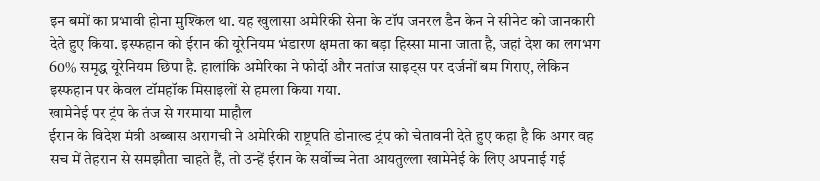इन बमों का प्रभावी होना मुश्किल था. यह खुलासा अमेरिकी सेना के टॉप जनरल डैन केन ने सीनेट को जानकारी देते हुए किया. इस्फहान को ईरान की यूरेनियम भंडारण क्षमता का बड़ा हिस्सा माना जाता है, जहां देश का लगभग 60% समृद्ध यूरेनियम छिपा है. हालांकि अमेरिका ने फोर्दो और नतांज साइट्स पर दर्जनों बम गिराए, लेकिन इस्फहान पर केवल टॉमहॉक मिसाइलों से हमला किया गया.
खामेनेई पर ट्रंप के तंज से गरमाया माहौल
ईरान के विदेश मंत्री अब्बास अरागची ने अमेरिकी राष्ट्रपति डोनाल्ड ट्रंप को चेतावनी देते हुए कहा है कि अगर वह सच में तेहरान से समझौता चाहते हैं, तो उन्हें ईरान के सर्वोच्च नेता आयतुल्ला खामेनेई के लिए अपनाई गई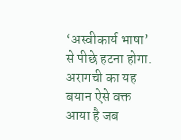‘अस्वीकार्य भाषा’ से पीछे हटना होगा. अरागची का यह बयान ऐसे वक्त आया है जब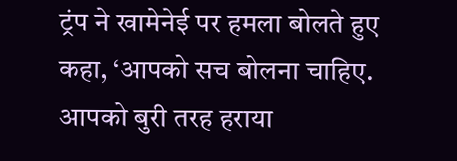ट्रंप ने खामेनेई पर हमला बोलते हुए कहा, ‘आपको सच बोलना चाहिए. आपको बुरी तरह हराया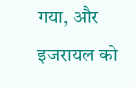गया, और इजरायल को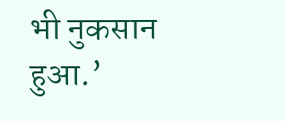भी नुकसान हुआ.’